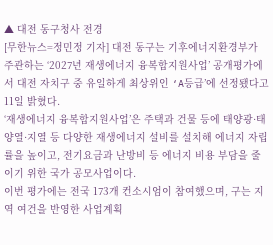▲ 대전 동구청사 전경
[무한뉴스=정민정 기자] 대전 동구는 기후에너지환경부가 주관하는 ‘2027년 재생에너지 융복합지원사업’ 공개평가에서 대전 자치구 중 유일하게 최상위인 ‘A등급’에 선정됐다고 11일 밝혔다.
‘재생에너지 융복합지원사업’은 주택과 건물 등에 태양광·태양열·지열 등 다양한 재생에너지 설비를 설치해 에너지 자립률을 높이고, 전기요금과 난방비 등 에너지 비용 부담을 줄이기 위한 국가 공모사업이다.
이번 평가에는 전국 173개 컨소시엄이 참여했으며, 구는 지역 여건을 반영한 사업계획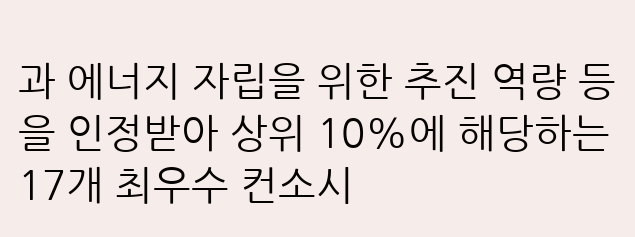과 에너지 자립을 위한 추진 역량 등을 인정받아 상위 10%에 해당하는 17개 최우수 컨소시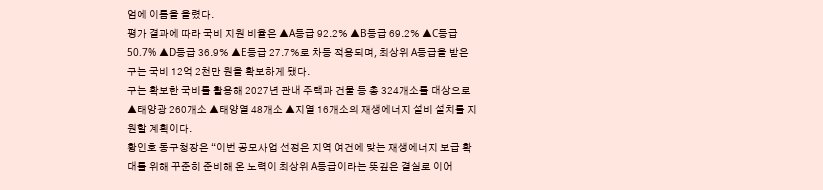엄에 이름을 올렸다.
평가 결과에 따라 국비 지원 비율은 ▲A등급 92.2% ▲B등급 69.2% ▲C등급 50.7% ▲D등급 36.9% ▲E등급 27.7%로 차등 적용되며, 최상위 A등급을 받은 구는 국비 12억 2천만 원을 확보하게 됐다.
구는 확보한 국비를 활용해 2027년 관내 주택과 건물 등 총 324개소를 대상으로 ▲태양광 260개소 ▲태양열 48개소 ▲지열 16개소의 재생에너지 설비 설치를 지원할 계획이다.
황인호 동구청장은 “이번 공모사업 선정은 지역 여건에 맞는 재생에너지 보급 확대를 위해 꾸준히 준비해 온 노력이 최상위 A등급이라는 뜻깊은 결실로 이어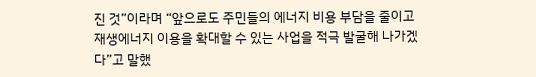진 것”이라며 “앞으로도 주민들의 에너지 비용 부담을 줄이고 재생에너지 이용을 확대할 수 있는 사업을 적극 발굴해 나가겠다”고 말했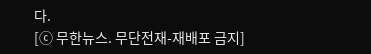다.
[ⓒ 무한뉴스. 무단전재-재배포 금지]